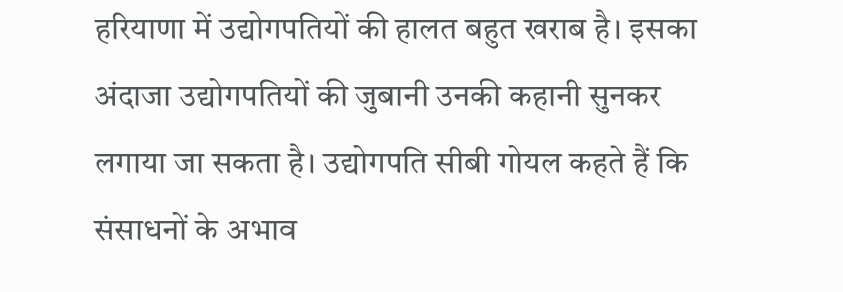हरियाणा में उद्योगपतियों की हालत बहुत खराब है। इसका अंदाजा उद्योगपतियों की जुबानी उनकी कहानी सुनकर लगाया जा सकता है। उद्योगपति सीबी गोयल कहते हैं कि संसाधनों के अभाव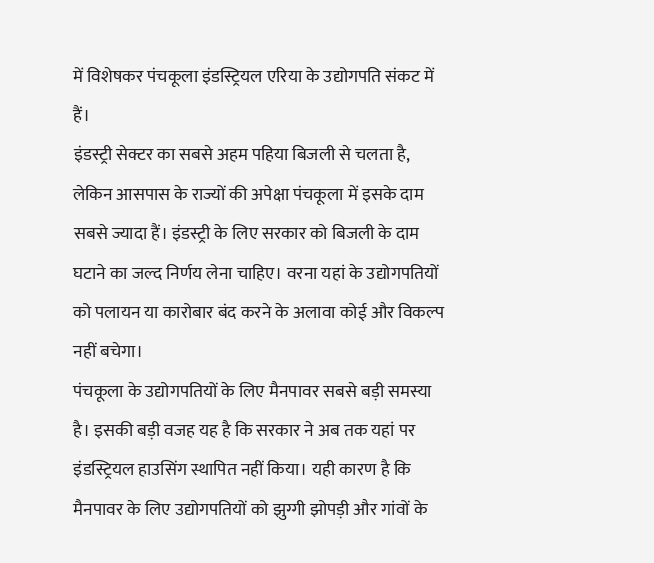में विशेषकर पंचकूला इंडस्ट्रियल एरिया के उद्योगपति संकट में हैं।
इंडस्ट्री सेक्टर का सबसे अहम पहिया बिजली से चलता है, लेकिन आसपास के राज्यों की अपेक्षा पंचकूला में इसके दाम सबसे ज्यादा हैं। इंडस्ट्री के लिए सरकार को बिजली के दाम घटाने का जल्द निर्णय लेना चाहिए। वरना यहां के उद्योगपतियों को पलायन या कारोबार बंद करने के अलावा कोई और विकल्प नहीं बचेगा।
पंचकूला के उद्योगपतियों के लिए मैनपावर सबसे बड़ी समस्या है। इसकी बड़ी वजह यह है कि सरकार ने अब तक यहां पर इंडस्ट्रियल हाउसिंग स्थापित नहीं किया। यही कारण है कि मैनपावर के लिए उद्योगपतियों को झुग्गी झोपड़ी और गांवों के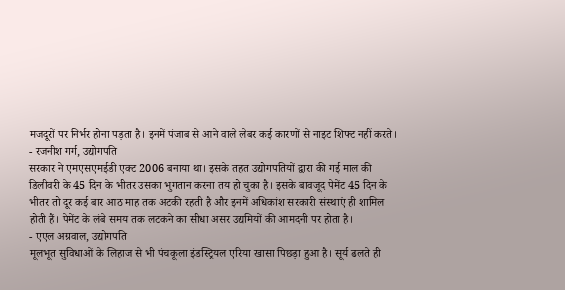मजदूरों पर निर्भर होना पड़ता है। इनमें पंजाब से आने वाले लेबर कई कारणों से नाइट शिफ्ट नहीं करते।
- रजनीश गर्ग, उद्योगपति
सरकार ने एमएसएमईडी एक्ट 2006 बनाया था। इसके तहत उद्योगपतियों द्वारा की गई माल की डिलीवरी के 45 दिन के भीतर उसका भुगतान करना तय हो चुका है। इसके बावजूद पेमेंट 45 दिन के भीतर तो दूर कई बार आठ माह तक अटकी रहती है और इनमें अधिकांश सरकारी संस्थाएं ही शामिल होती हैं। पेमेंट के लंबे समय तक लटकने का सीधा असर उद्यमियों की आमदनी पर होता है।
- एएल अग्रवाल, उद्योगपति
मूलभूत सुविधाओं के लिहाज से भी पंचकूला इंडस्ट्रियल एरिया खासा पिछड़ा हुआ है। सूर्य ढलते ही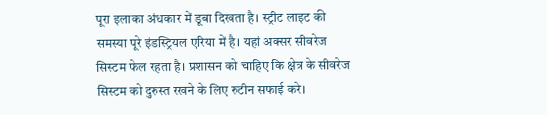पूरा इलाका अंधकार में डूबा दिखता है। स्ट्रीट लाइट की समस्या पूरे इंडस्ट्रियल एरिया में है। यहां अक्सर सीवरेज सिस्टम फेल रहता है। प्रशासन को चाहिए कि क्षेत्र के सीवरेज सिस्टम को दुरुस्त रखने के लिए रुटीन सफाई करे।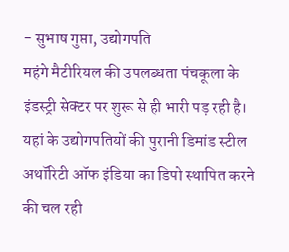- सुभाष गुप्ता, उद्योगपति
महंगे मैटीरियल की उपलब्धता पंचकूला के इंडस्ट्री सेक्टर पर शुरू से ही भारी पड़ रही है। यहां के उद्योगपतियों की पुरानी डिमांड स्टील अथॉरिटी ऑफ इंडिया का डिपो स्थापित करने की चल रही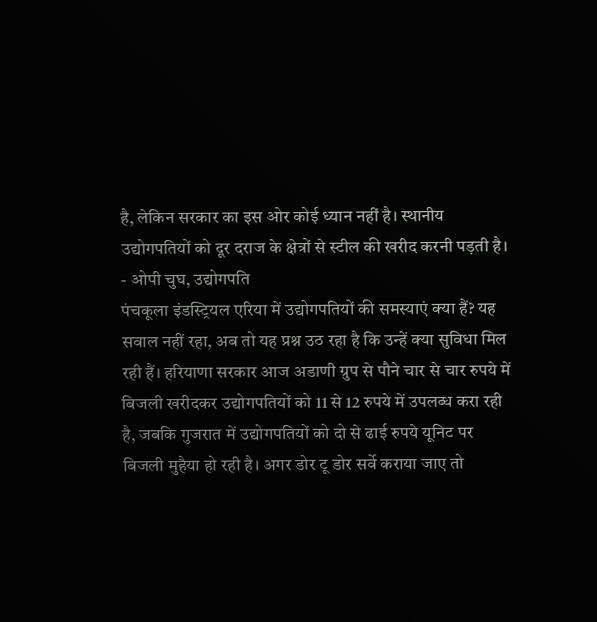है, लेकिन सरकार का इस ओर कोई ध्यान नहीं है। स्थानीय उद्योगपतियों को दूर दराज के क्षेत्रों से स्टील की खरीद करनी पड़ती है।
- ओपी चुघ, उद्योगपति
पंचकूला इंडस्ट्रियल एरिया में उद्योगपतियों की समस्याएं क्या हैं? यह सवाल नहीं रहा, अब तो यह प्रश्न उठ रहा है कि उन्हें क्या सुविधा मिल रही हैं। हरियाणा सरकार आज अडाणी ग्रुप से पौने चार से चार रुपये में बिजली खरीदकर उद्योगपतियों को 11 से 12 रुपये में उपलब्ध करा रही है, जबकि गुजरात में उद्योगपतियों को दो से ढाई रुपये यूनिट पर बिजली मुहैया हो रही है। अगर डोर टू डोर सर्वे कराया जाए तो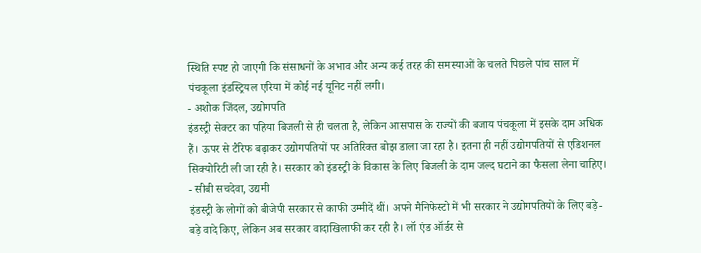स्थिति स्पष्ट हो जाएगी कि संसाधनों के अभाव और अन्य कई तरह की समस्याओं के चलते पिछले पांच साल में पंचकूला इंडस्ट्रियल एरिया में कोई नई यूनिट नहीं लगी।
- अशोक जिंदल, उद्योगपति
इंडस्ट्री सेक्टर का पहिया बिजली से ही चलता है, लेकिन आसपास के राज्यों की बजाय पंचकूला में इसके दाम अधिक हैं। ऊपर से टैरिफ बढ़ाकर उद्योगपतियों पर अतिरिक्त बोझ डाला जा रहा है। इतना ही नहीं उद्योगपतियों से एडिशनल सिक्योरिटी ली जा रही है। सरकार को इंडस्ट्री के विकास के लिए बिजली के दाम जल्द घटाने का फैसला लेना चाहिए।
- सीबी सचदेवा, उद्यमी
इंडस्ट्री के लोगों को बीजेपी सरकार से काफी उम्मीदें थीं। अपने मैनिफेस्टो में भी सरकार ने उद्योगपतियों के लिए बड़े-बड़े वादे किए, लेकिन अब सरकार वादाखिलाफी कर रही है। लॉ एंड ऑर्डर से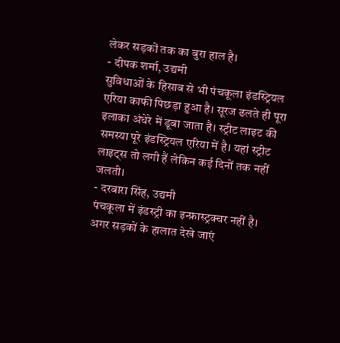लेकर सड़कों तक का बुरा हाल है।
- दीपक शर्मा, उद्यमी
सुविधाओं के हिसाब से भी पंचकूला इंडस्ट्रियल एरिया काफी पिछड़ा हुआ है। सूरज ढलते ही पूरा इलाका अंधेरे में डूबा जाता है। स्ट्रीट लाइट की समस्या पूरे इंडस्ट्रियल एरिया में है। यहां स्ट्रीट लाइट्स तो लगी हैं लेकिन कई दिनों तक नहीं जलती।
- दरबारा सिंह, उद्यमी
पंचकूला में इंडस्ट्री का इन्फ्रास्ट्रक्चर नहीं है। अगर सड़कों के हालात देखे जाएं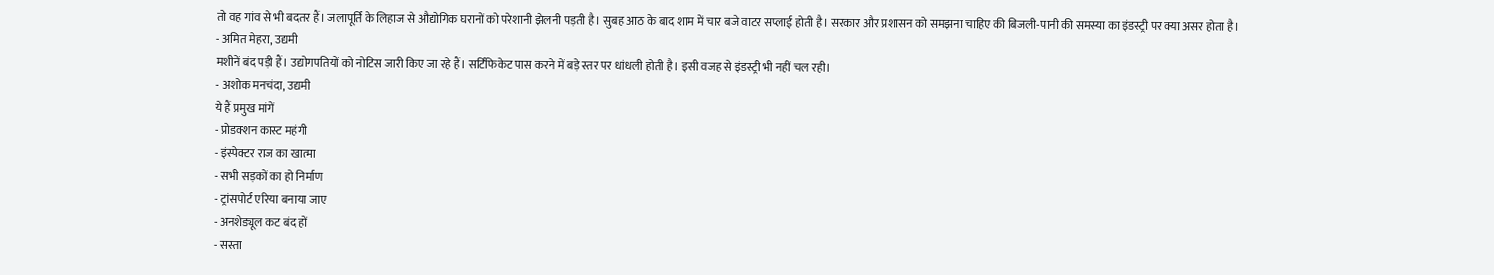तो वह गांव से भी बदतर हैं। जलापूर्ति के लिहाज से औद्योगिक घरानों को परेशानी झेलनी पड़ती है। सुबह आठ के बाद शाम में चार बजे वाटर सप्लाई होती है। सरकार और प्रशासन को समझना चाहिए की बिजली-पानी की समस्या का इंडस्ट्री पर क्या असर होता है।
- अमित मेहरा, उद्यमी
मशीनें बंद पड़ी हैं। उद्योगपतियों को नोटिस जारी किए जा रहे हैं। सर्टिफिकेट पास करने में बड़े स्तर पर धांधली होती है। इसी वजह से इंडस्ट्री भी नहीं चल रही।
- अशोक मनचंदा, उद्यमी
ये हैं प्रमुख मांगें
- प्रोडक्शन कास्ट महंगी
- इंस्पेक्टर राज का खात्मा
- सभी सड़कों का हो निर्माण
- ट्रांसपोर्ट एरिया बनाया जाए
- अनशेड्यूल कट बंद हों
- सस्ता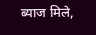ब्याज मिले,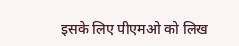इसके लिए पीएमओ को लिख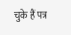चुके हैं पत्र